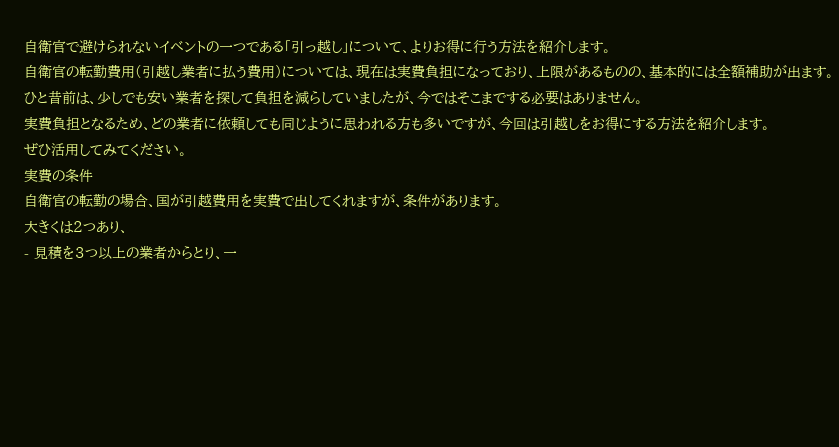自衛官で避けられないイベントの一つである「引っ越し」について、よりお得に行う方法を紹介します。
自衛官の転勤費用(引越し業者に払う費用)については、現在は実費負担になっており、上限があるものの、基本的には全額補助が出ます。
ひと昔前は、少しでも安い業者を探して負担を減らしていましたが、今ではそこまでする必要はありません。
実費負担となるため、どの業者に依頼しても同じように思われる方も多いですが、今回は引越しをお得にする方法を紹介します。
ぜひ活用してみてください。
実費の条件
自衛官の転勤の場合、国が引越費用を実費で出してくれますが、条件があります。
大きくは2つあり、
- 見積を3つ以上の業者からとり、一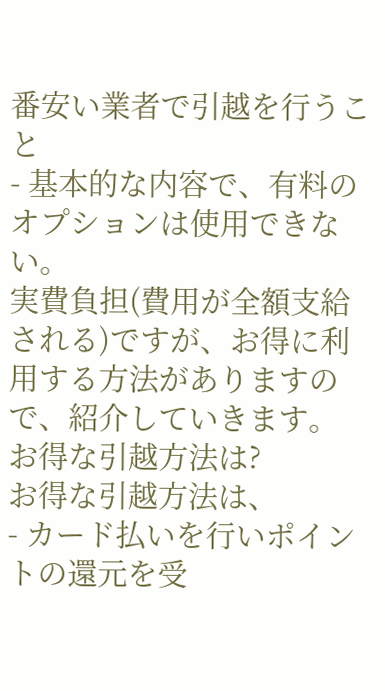番安い業者で引越を行うこと
- 基本的な内容で、有料のオプションは使用できない。
実費負担(費用が全額支給される)ですが、お得に利用する方法がありますので、紹介していきます。
お得な引越方法は?
お得な引越方法は、
- カード払いを行いポイントの還元を受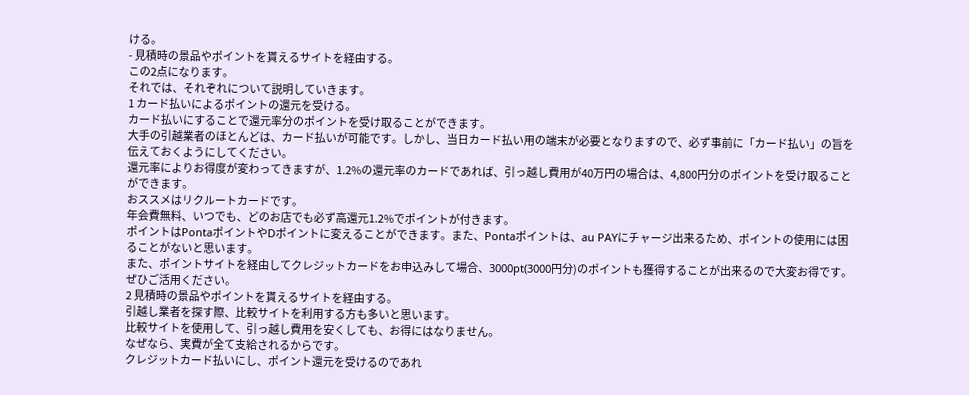ける。
- 見積時の景品やポイントを貰えるサイトを経由する。
この2点になります。
それでは、それぞれについて説明していきます。
1 カード払いによるポイントの還元を受ける。
カード払いにすることで還元率分のポイントを受け取ることができます。
大手の引越業者のほとんどは、カード払いが可能です。しかし、当日カード払い用の端末が必要となりますので、必ず事前に「カード払い」の旨を伝えておくようにしてください。
還元率によりお得度が変わってきますが、1.2%の還元率のカードであれば、引っ越し費用が40万円の場合は、4,800円分のポイントを受け取ることができます。
おススメはリクルートカードです。
年会費無料、いつでも、どのお店でも必ず高還元1.2%でポイントが付きます。
ポイントはPontaポイントやDポイントに変えることができます。また、Pontaポイントは、au PAYにチャージ出来るため、ポイントの使用には困ることがないと思います。
また、ポイントサイトを経由してクレジットカードをお申込みして場合、3000pt(3000円分)のポイントも獲得することが出来るので大変お得です。
ぜひご活用ください。
2 見積時の景品やポイントを貰えるサイトを経由する。
引越し業者を探す際、比較サイトを利用する方も多いと思います。
比較サイトを使用して、引っ越し費用を安くしても、お得にはなりません。
なぜなら、実費が全て支給されるからです。
クレジットカード払いにし、ポイント還元を受けるのであれ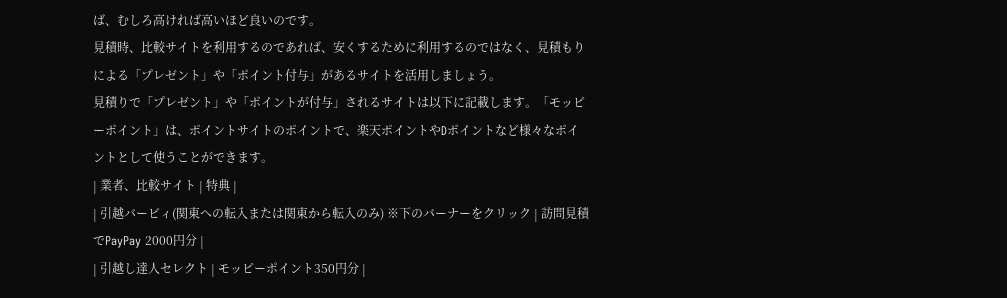ば、むしろ高ければ高いほど良いのです。
見積時、比較サイトを利用するのであれば、安くするために利用するのではなく、見積もりによる「プレゼント」や「ポイント付与」があるサイトを活用しましょう。
見積りで「プレゼント」や「ポイントが付与」されるサイトは以下に記載します。「モッピーポイント」は、ポイントサイトのポイントで、楽天ポイントやDポイントなど様々なポイントとして使うことができます。
| 業者、比較サイト | 特典 |
| 引越バービィ(関東への転入または関東から転入のみ) ※下のバーナーをクリック | 訪問見積でPayPay 2000円分 |
| 引越し達人セレクト | モッピーポイント350円分 |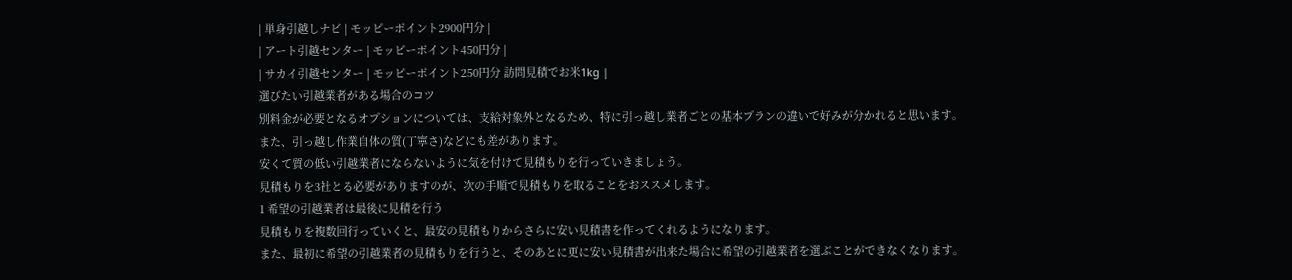| 単身引越しナビ | モッピーポイント2900円分 |
| アート引越センター | モッピーポイント450円分 |
| サカイ引越センター | モッピーポイント250円分 訪問見積でお米1kg |
選びたい引越業者がある場合のコツ
別料金が必要となるオプションについては、支給対象外となるため、特に引っ越し業者ごとの基本プランの違いで好みが分かれると思います。
また、引っ越し作業自体の質(丁寧さ)などにも差があります。
安くて質の低い引越業者にならないように気を付けて見積もりを行っていきましょう。
見積もりを3社とる必要がありますのが、次の手順で見積もりを取ることをおススメします。
1 希望の引越業者は最後に見積を行う
見積もりを複数回行っていくと、最安の見積もりからさらに安い見積書を作ってくれるようになります。
また、最初に希望の引越業者の見積もりを行うと、そのあとに更に安い見積書が出来た場合に希望の引越業者を選ぶことができなくなります。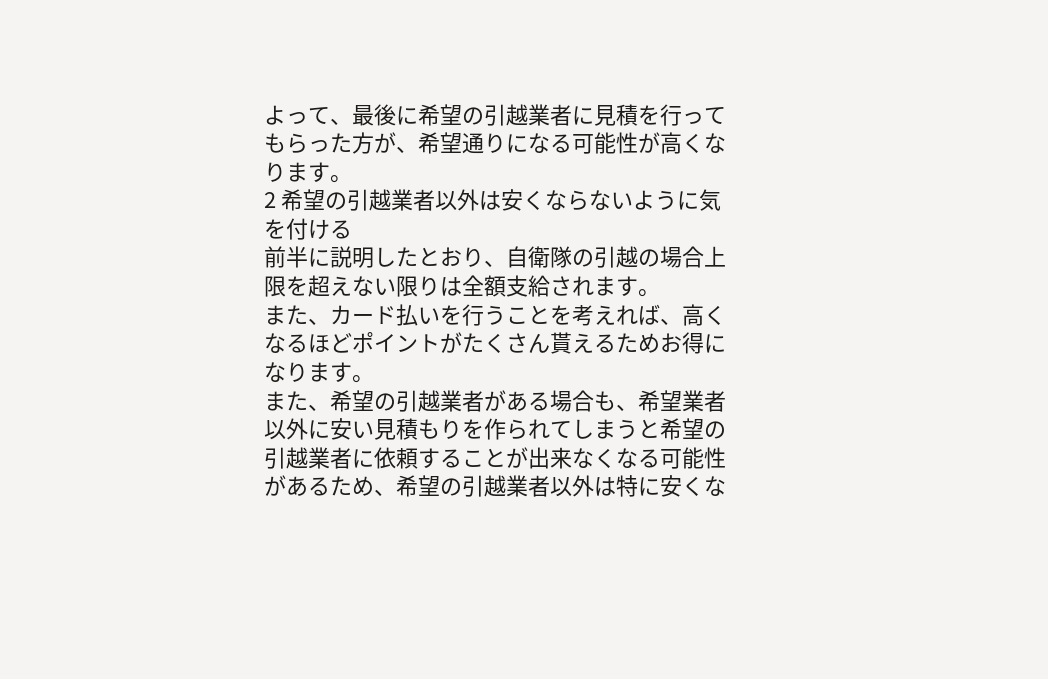よって、最後に希望の引越業者に見積を行ってもらった方が、希望通りになる可能性が高くなります。
2 希望の引越業者以外は安くならないように気を付ける
前半に説明したとおり、自衛隊の引越の場合上限を超えない限りは全額支給されます。
また、カード払いを行うことを考えれば、高くなるほどポイントがたくさん貰えるためお得になります。
また、希望の引越業者がある場合も、希望業者以外に安い見積もりを作られてしまうと希望の引越業者に依頼することが出来なくなる可能性があるため、希望の引越業者以外は特に安くな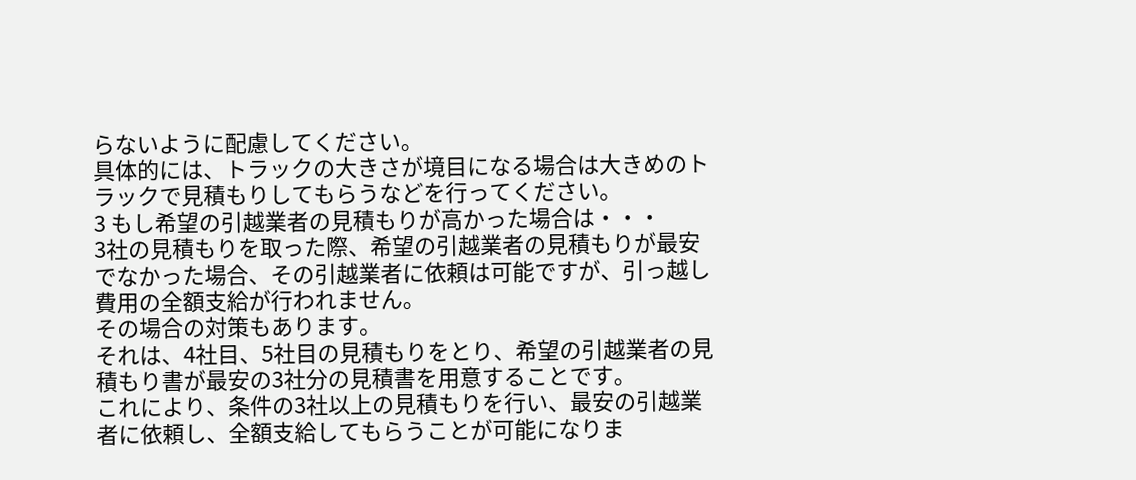らないように配慮してください。
具体的には、トラックの大きさが境目になる場合は大きめのトラックで見積もりしてもらうなどを行ってください。
3 もし希望の引越業者の見積もりが高かった場合は・・・
3社の見積もりを取った際、希望の引越業者の見積もりが最安でなかった場合、その引越業者に依頼は可能ですが、引っ越し費用の全額支給が行われません。
その場合の対策もあります。
それは、4社目、5社目の見積もりをとり、希望の引越業者の見積もり書が最安の3社分の見積書を用意することです。
これにより、条件の3社以上の見積もりを行い、最安の引越業者に依頼し、全額支給してもらうことが可能になりま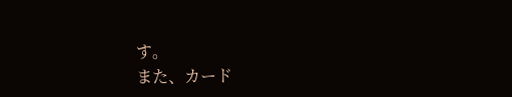す。
また、カード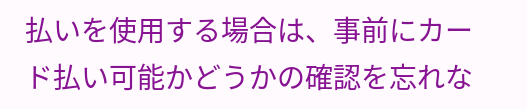払いを使用する場合は、事前にカード払い可能かどうかの確認を忘れな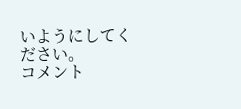いようにしてください。
コメント